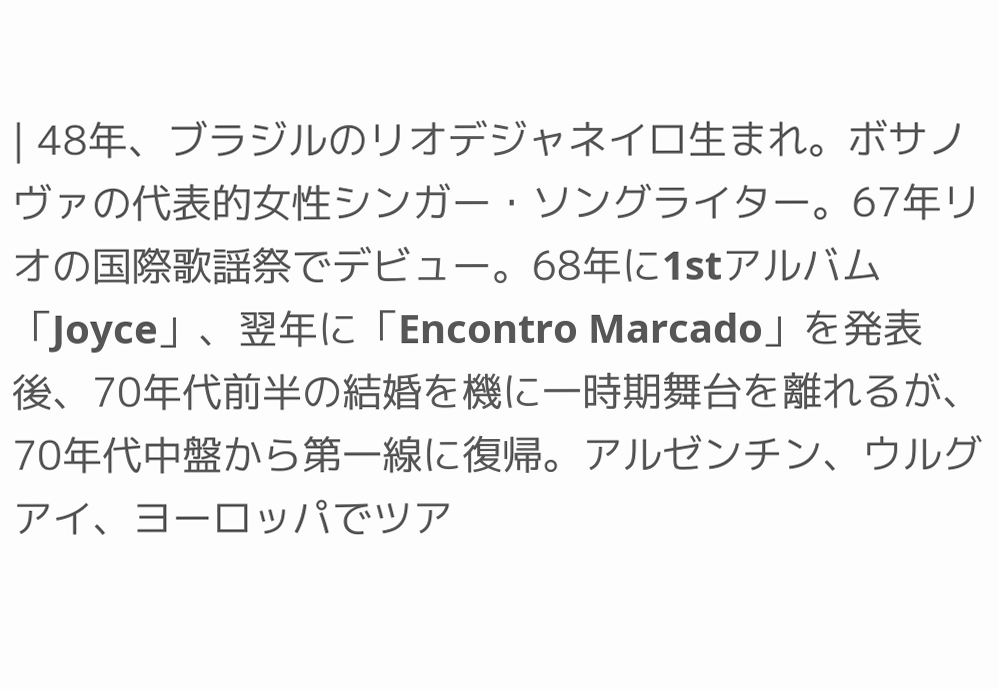| 48年、ブラジルのリオデジャネイロ生まれ。ボサノヴァの代表的女性シンガー・ソングライター。67年リオの国際歌謡祭でデビュー。68年に1stアルバム「Joyce」、翌年に「Encontro Marcado」を発表後、70年代前半の結婚を機に一時期舞台を離れるが、70年代中盤から第一線に復帰。アルゼンチン、ウルグアイ、ヨーロッパでツア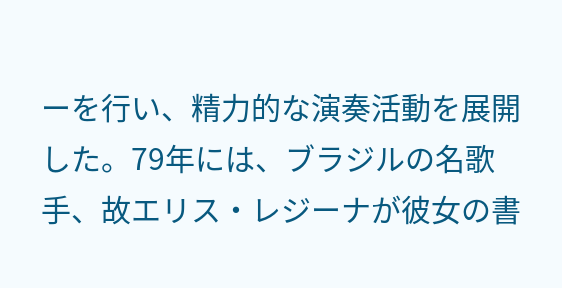ーを行い、精力的な演奏活動を展開した。79年には、ブラジルの名歌手、故エリス・レジーナが彼女の書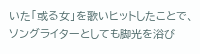いた「或る女」を歌いヒットしたことで、ソングライターとしても脚光を浴び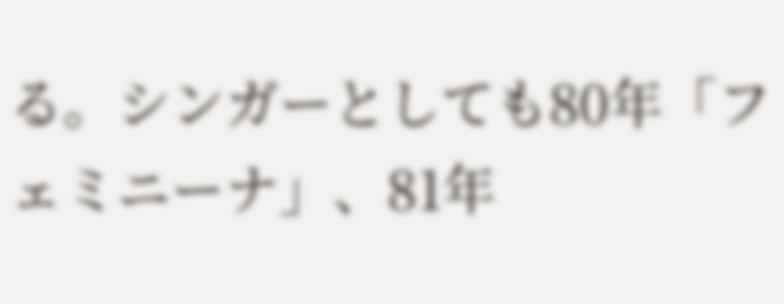る。シンガーとしても80年「フェミニーナ」、81年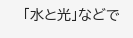「水と光」などで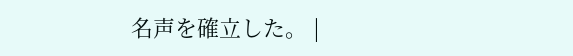名声を確立した。 |